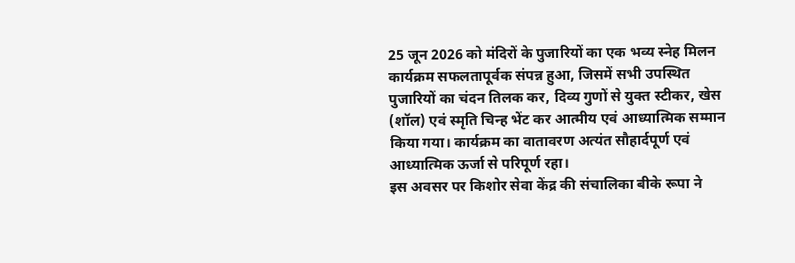25 जून 2026 को मंदिरों के पुजारियों का एक भव्य स्नेह मिलन कार्यक्रम सफलतापूर्वक संपन्न हुआ, जिसमें सभी उपस्थित पुजारियों का चंदन तिलक कर, दिव्य गुणों से युक्त स्टीकर, खेस (शॉल) एवं स्मृति चिन्ह भेंट कर आत्मीय एवं आध्यात्मिक सम्मान किया गया। कार्यक्रम का वातावरण अत्यंत सौहार्दपूर्ण एवं आध्यात्मिक ऊर्जा से परिपूर्ण रहा।
इस अवसर पर किशोर सेवा केंद्र की संचालिका बीके रूपा ने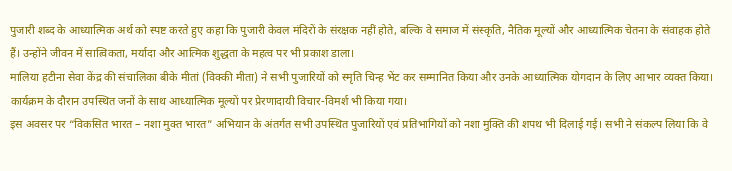पुजारी शब्द के आध्यात्मिक अर्थ को स्पष्ट करते हुए कहा कि पुजारी केवल मंदिरों के संरक्षक नहीं होते, बल्कि वे समाज में संस्कृति, नैतिक मूल्यों और आध्यात्मिक चेतना के संवाहक होते हैं। उन्होंने जीवन में सात्विकता, मर्यादा और आत्मिक शुद्धता के महत्व पर भी प्रकाश डाला।
मालिया हटीना सेवा केंद्र की संचालिका बीके मीतां (विक्की मीता) ने सभी पुजारियों को स्मृति चिन्ह भेंट कर सम्मानित किया और उनके आध्यात्मिक योगदान के लिए आभार व्यक्त किया। कार्यक्रम के दौरान उपस्थित जनों के साथ आध्यात्मिक मूल्यों पर प्रेरणादायी विचार-विमर्श भी किया गया।
इस अवसर पर “विकसित भारत – नशा मुक्त भारत” अभियान के अंतर्गत सभी उपस्थित पुजारियों एवं प्रतिभागियों को नशा मुक्ति की शपथ भी दिलाई गई। सभी ने संकल्प लिया कि वे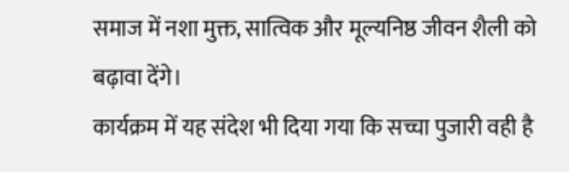समाज में नशा मुक्त, सात्विक और मूल्यनिष्ठ जीवन शैली को बढ़ावा देंगे।
कार्यक्रम में यह संदेश भी दिया गया कि सच्चा पुजारी वही है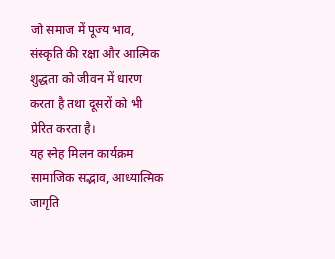जो समाज में पूज्य भाव, संस्कृति की रक्षा और आत्मिक शुद्धता को जीवन में धारण करता है तथा दूसरों को भी प्रेरित करता है।
यह स्नेह मिलन कार्यक्रम सामाजिक सद्भाव, आध्यात्मिक जागृति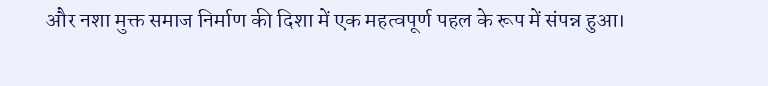और नशा मुक्त समाज निर्माण की दिशा में एक महत्वपूर्ण पहल के रूप में संपन्न हुआ।